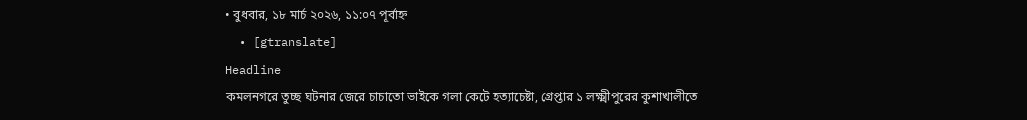• বুধবার, ১৮ মার্চ ২০২৬, ১১:০৭ পূর্বাহ্ন
  • [gtranslate]
Headline
কমলনগরে তুচ্ছ ঘটনার জেরে চাচাতো ভাইকে গলা কেটে হত্যাচেষ্টা, গ্রেপ্তার ১ লক্ষ্মীপুরের কুশাখালীতে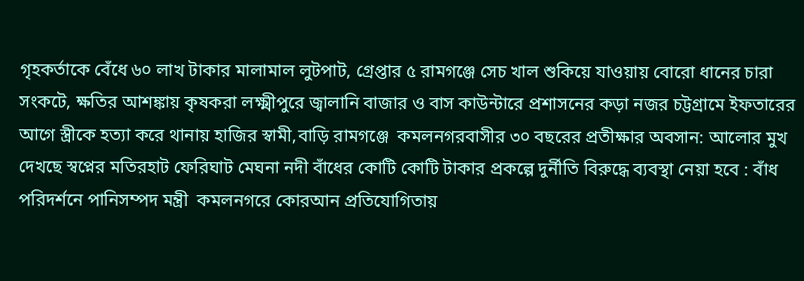গৃহকর্তাকে বেঁধে ৬০ লাখ টাকার মালামাল লুটপাট, গ্রেপ্তার ৫ রামগঞ্জে সেচ খাল শুকিয়ে যাওয়ায় বোরো ধানের চারা সংকটে, ক্ষতির আশঙ্কায় কৃষকরা লক্ষ্মীপুরে জ্বালানি বাজার ও বাস কাউন্টারে প্রশাসনের কড়া নজর চট্টগ্রামে ইফতারের আগে স্ত্রীকে হত্যা করে থানায় হাজির স্বামী,বাড়ি রামগঞ্জে  কমলনগরবাসীর ৩০ বছরের প্রতীক্ষার অবসান: আলোর মুখ দেখছে স্বপ্নের মতিরহাট ফেরিঘাট মেঘনা নদী বাঁধের কোটি কোটি টাকার প্রকল্পে দুর্নীতি বিরুদ্ধে ব্যবস্থা নেয়া হবে : বাঁধ পরিদর্শনে পানিসম্পদ মন্ত্রী  কমলনগরে কোরআন প্রতিযোগিতায়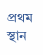প্রথম স্থান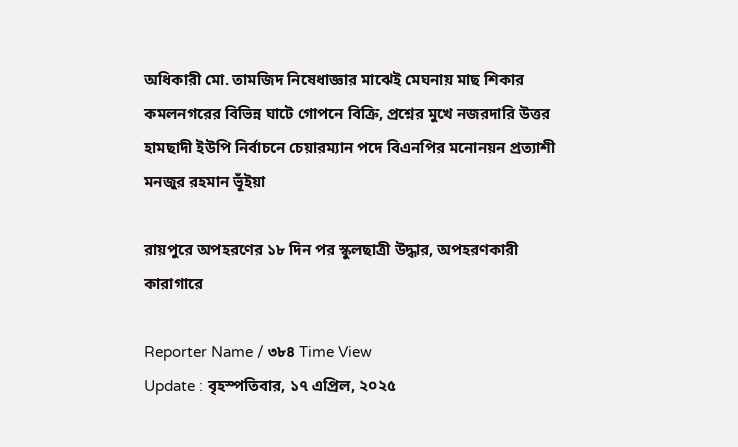অধিকারী মো. তামজিদ নিষেধাজ্ঞার মাঝেই মেঘনায় মাছ শিকার কমলনগরের বিভিন্ন ঘাটে গোপনে বিক্রি, প্রশ্নের মুখে নজরদারি উত্তর হামছাদী ইউপি নির্বাচনে চেয়ারম্যান পদে বিএনপির মনোনয়ন প্রত্যাশী মনজুর রহমান ভূঁইয়া

রায়পুরে অপহরণের ১৮ দিন পর স্কুলছাত্রী উদ্ধার, অপহরণকারী কারাগারে

Reporter Name / ৩৮৪ Time View
Update : বৃহস্পতিবার, ১৭ এপ্রিল, ২০২৫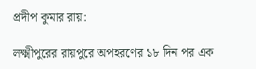প্রদীপ কুমার রায়:

লক্ষ্মীপুরের রায়পুরে অপহরণের ১৮ দিন পর এক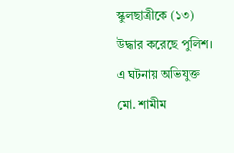স্কুলছাত্রীকে (১৩) উদ্ধার করেছে পুলিশ। এ ঘটনায় অভিযুক্ত মো. শামীম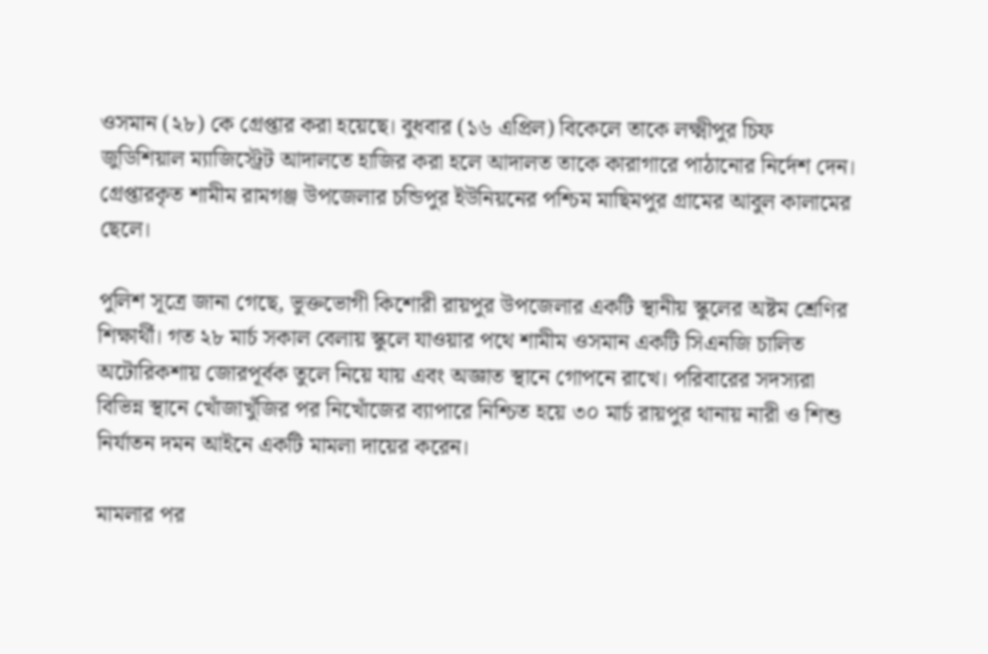ওসমান (২৮) কে গ্রেপ্তার করা হয়েছে। বুধবার (১৬ এপ্রিল) বিকেলে তাকে লক্ষ্মীপুর চিফ জুডিশিয়াল ম্যাজিস্ট্রেট আদালতে হাজির করা হলে আদালত তাকে কারাগারে পাঠানোর নির্দেশ দেন। গ্রেপ্তারকৃত শামীম রামগঞ্জ উপজেলার চন্ডিপুর ইউনিয়নের পশ্চিম মাছিমপুর গ্রামের আবুল কালামের ছেলে।

পুলিশ সূত্রে জানা গেছে, ভুক্তভোগী কিশোরী রায়পুর উপজেলার একটি স্থানীয় স্কুলের অষ্টম শ্রেণির শিক্ষার্থী। গত ২৮ মার্চ সকাল বেলায় স্কুলে যাওয়ার পথে শামীম ওসমান একটি সিএনজি চালিত অটোরিকশায় জোরপূর্বক তুলে নিয়ে যায় এবং অজ্ঞাত স্থানে গোপনে রাখে। পরিবারের সদস্যরা বিভিন্ন স্থানে খোঁজাখুঁজির পর নিখোঁজের ব্যাপারে নিশ্চিত হয়ে ৩০ মার্চ রায়পুর থানায় নারী ও শিশু নির্যাতন দমন আইনে একটি মামলা দায়ের করেন।

মামলার পর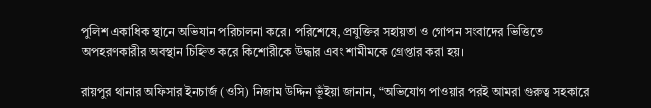পুলিশ একাধিক স্থানে অভিযান পরিচালনা করে। পরিশেষে, প্রযুক্তির সহায়তা ও গোপন সংবাদের ভিত্তিতে অপহরণকারীর অবস্থান চিহ্নিত করে কিশোরীকে উদ্ধার এবং শামীমকে গ্রেপ্তার করা হয়।

রায়পুর থানার অফিসার ইনচার্জ (ওসি) নিজাম উদ্দিন ভূঁইয়া জানান, “অভিযোগ পাওয়ার পরই আমরা গুরুত্ব সহকারে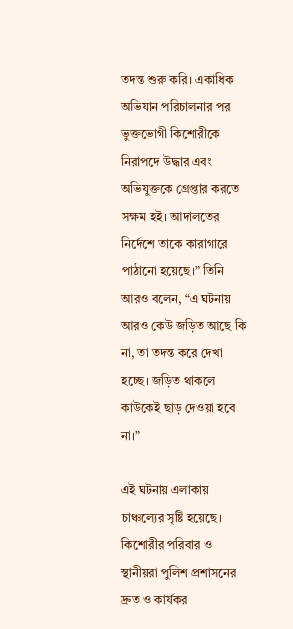তদন্ত শুরু করি। একাধিক অভিযান পরিচালনার পর ভুক্তভোগী কিশোরীকে নিরাপদে উদ্ধার এবং অভিযুক্তকে গ্রেপ্তার করতে সক্ষম হই। আদালতের নির্দেশে তাকে কারাগারে পাঠানো হয়েছে।” তিনি আরও বলেন, “এ ঘটনায় আরও কেউ জড়িত আছে কি না, তা তদন্ত করে দেখা হচ্ছে। জড়িত থাকলে কাউকেই ছাড় দেওয়া হবে না।”

এই ঘটনায় এলাকায় চাঞ্চল্যের সৃষ্টি হয়েছে। কিশোরীর পরিবার ও স্থানীয়রা পুলিশ প্রশাসনের দ্রুত ও কার্যকর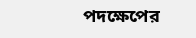পদক্ষেপের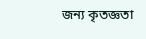জন্য কৃতজ্ঞতা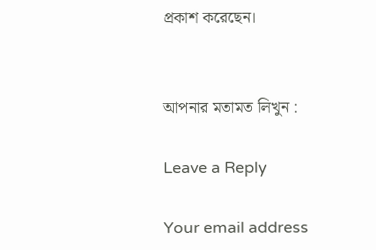প্রকাশ করেছেন।


আপনার মতামত লিখুন :

Leave a Reply

Your email address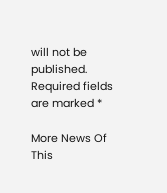will not be published. Required fields are marked *

More News Of This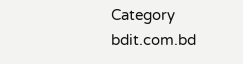Category
bdit.com.bd